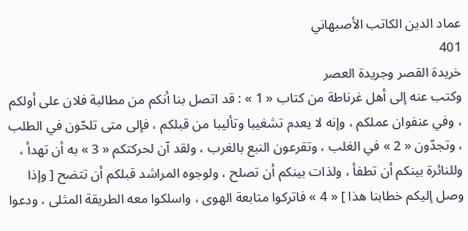عماد الدين الكاتب الأصبهاني
401
خريدة القصر وجريدة العصر
وكتب عنه إلى أهل غرناطة من كتاب « 1 » : قد اتصل بنا أنكم من مطالبة فلان على أولكم ، وفي عنفوان عملكم ، وإنه لا يعدم تشغيبا وتأليبا من قبلكم ، فإلى متى تلحّون في الطلب ، وتجدّون « 2 » في الغلب ، وتقرعون النبع بالغرب ، ولقد آن لحركتكم « 3 » به أن تهدأ ، وللنائرة بينكم أن تطفأ ، ولذات بينكم أن تصلح ، ولوجوه المراشد قبلكم أن تتضح [ وإذا وصل إليكم خطابنا هذا ] « 4 » فاتركوا متابعة الهوى ، واسلكوا معه الطريقة المثلى ، ودعوا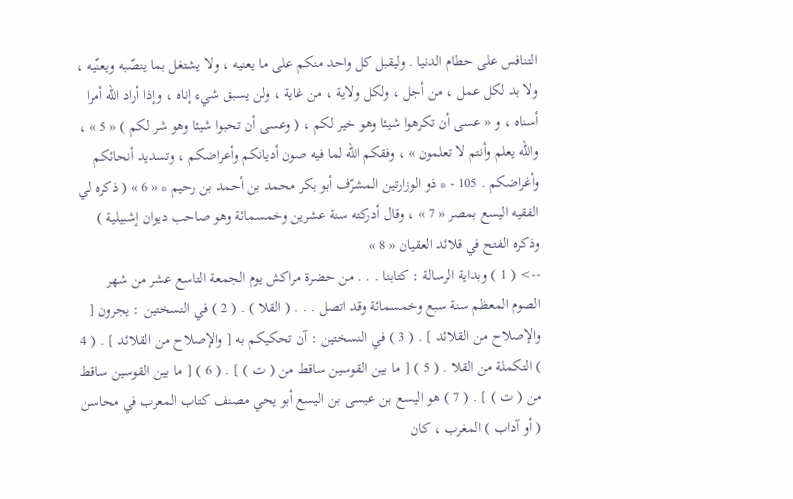التنافس على حطام الدنيا . وليقبل كل واحد منكم على ما يعنيه ، ولا يشتغل بما ينصّبه ويعنّيه ، ولا بد لكل عمل ، من أجل ، ولكل ولاية ، من غاية ، ولن يسبق شيء إناه ، وإذا أراد اللّه أمرا أسناه ، و « عسى أن تكرهوا شيئا وهو خير لكم ، ( وعسى أن تحبوا شيئا وهو شر لكم ) « 5 » ، واللّه يعلم وأنتم لا تعلمون » ، وفقكم اللّه لما فيه صون أديانكم وأعراضكم ، وتسديد أنحائكم وأغراضكم . 105 - * ذو الوزارتين المشرّف أبو بكر محمد بن أحمد بن رحيم * « 6 » ( ذكره لي الفقيه اليسع بمصر « 7 » ، وقال أدركته سنة عشرين وخمسمائة وهو صاحب ديوان إشبيلية ) وذكره الفتح في قلائد العقيان « 8 »
--> ( 1 ) وبداية الرسالة : كتابنا . . . من حضرة مراكش يوم الجمعة التاسع عشر من شهر الصوم المعظم سنة سبع وخمسمائة وقد اتصل . . . ( القلا ) . ( 2 ) في النسختين : يجرون [ والإصلاح من القلائد ] . ( 3 ) في النسختين : آن تحكيكم به [ والإصلاح من القلائد ] . ( 4 ) التكملة من القلا . ( 5 ) [ ما بين القوسين ساقط من ( ت ) ] . ( 6 ) [ ما بين القوسين ساقط من ( ت ) ] . ( 7 ) هو اليسع بن عيسى بن اليسع أبو يحي مصنف كتاب المعرب في محاسن ( أو آداب ) المغرب ، كان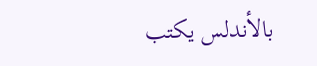بالأندلس يكتب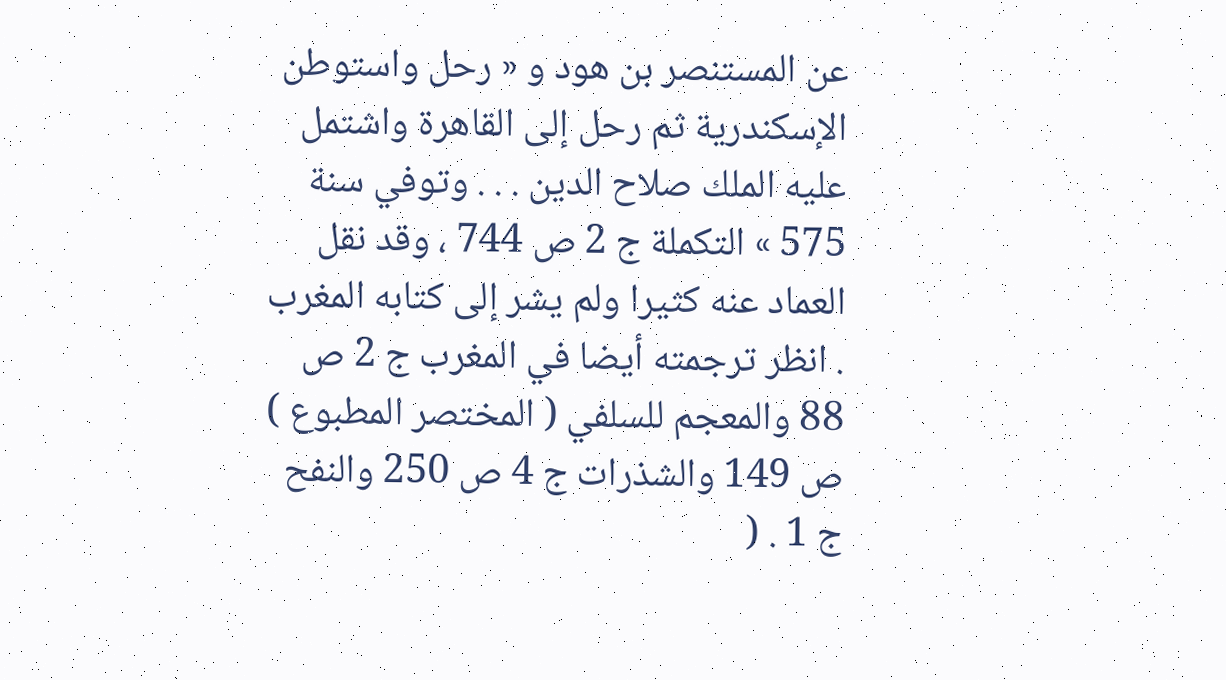عن المستنصر بن هود و « رحل واستوطن الإسكندرية ثم رحل إلى القاهرة واشتمل عليه الملك صلاح الدين . . . وتوفي سنة 575 » التكملة ج 2 ص 744 ، وقد نقل العماد عنه كثيرا ولم يشر إلى كتابه المغرب . انظر ترجمته أيضا في المغرب ج 2 ص 88 والمعجم للسلفي ( المختصر المطبوع ) ص 149 والشذرات ج 4 ص 250 والنفح ج 1 . (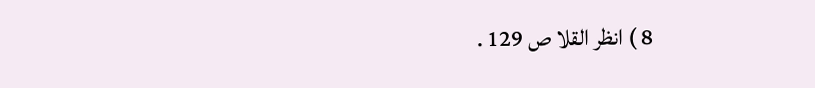8 ) انظر القلا ص 129 .